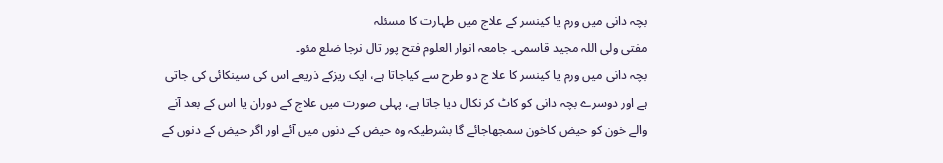بچہ دانی میں ورم يا كينسر كے علاج ميں طہارت كا مسئلہ
مفتی ولی اللہ مجید قاسمی۔ جامعہ انوار العلوم فتح پور تال نرجا ضلع مئو۔
بچہ دانی میں ورم یا کینسر کا علا ج دو طرح سے کیاجاتا ہے، ایک ریزکے ذریعے اس کی سینکائی کی جاتی ہے اور دوسرے بچہ دانی کو کاٹ کر نکال دیا جاتا ہے، پہلی صورت میں علاج کے دوران یا اس کے بعد آنے والے خون کو حیض کاخون سمجھاجائے گا بشرطیکہ وہ حیض کے دنوں میں آئے اور اگر حیض کے دنوں کے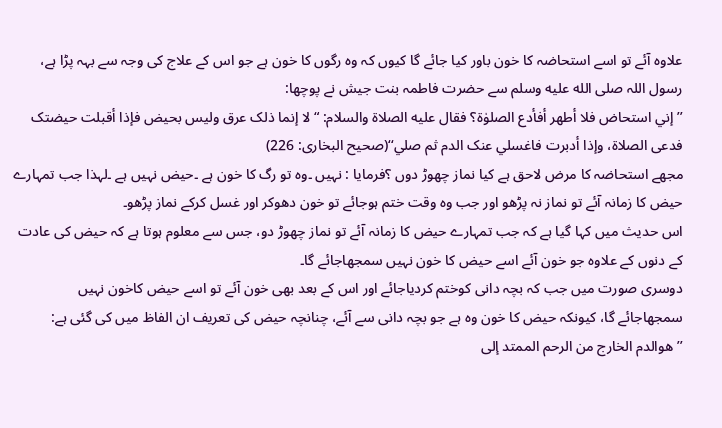علاوہ آئے تو اسے استحاضہ کا خون باور کیا جائے گا کیوں کہ وہ رگوں کا خون ہے جو اس کے علاج کی وجہ سے بہہ پڑا ہے، رسول اللہ صلى الله عليه وسلم سے حضرت فاطمہ بنت جیش نے پوچھا:
’’إني استحاض فلا أطھر أفأدع الصلوٰۃ؟ فقال علیه الصلاۃ والسلام: “لا إنما ذلک عرق ولیس بحیض فإذا أقبلت حیضتک فدعی الصلاة، وإذا أدبرت فاغسلي عنک الدم ثم صلي‘‘(صحیح البخاری: 226)
مجھے استحاضہ کا مرض لاحق ہے کیا نماز چھوڑ دوں ؟فرمایا : نہیں ۔وہ تو رگ کا خون ہے ۔حیض نہیں ہے ۔لہذا جب تمہارے حیض کا زمانہ آئے تو نماز نہ پڑھو اور جب وہ وقت ختم ہوجائے تو خون دھوکر اور غسل کرکے نماز پڑھو۔
اس حدیث میں کہا گیا ہے کہ جب تمہارے حیض کا زمانہ آئے تو نماز چھوڑ دو، جس سے معلوم ہوتا ہے کہ حیض کی عادت کے دنوں کے علاوہ جو خون آئے اسے حیض کا خون نہیں سمجھاجائے گا۔
دوسری صورت میں جب کہ بچہ دانی کوختم کردیاجائے اور اس کے بعد بھی خون آئے تو اسے حیض کاخون نہیں سمجھاجائے گا، کیونکہ حیض کا خون وہ ہے جو بچہ دانی سے آئے، چنانچہ حیض کی تعریف ان الفاظ میں کی گئی ہے:
’’ھوالدم الخارج من الرحم الممتد إلی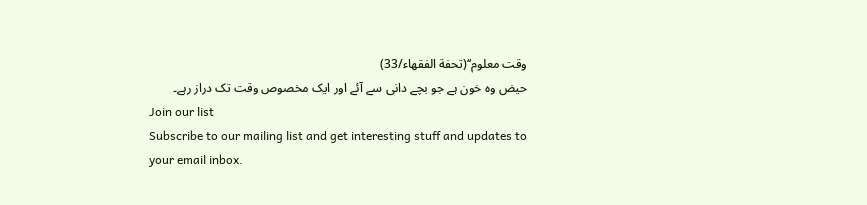وقت معلوم‘‘(تحفة الفقهاء/33)
حیض وہ خون ہے جو بچے دانی سے آئے اور ایک مخصوص وقت تک دراز رہے۔
Join our list
Subscribe to our mailing list and get interesting stuff and updates to your email inbox.